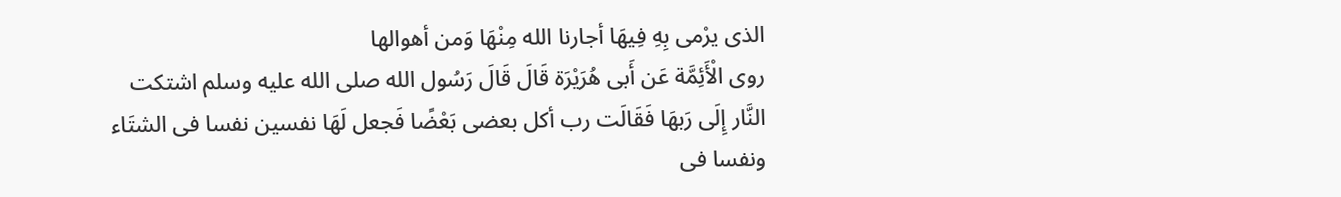الذى يرْمى بِهِ فِيهَا أجارنا الله مِنْهَا وَمن أهوالها
روى الْأَئِمَّة عَن أَبى هُرَيْرَة قَالَ قَالَ رَسُول الله صلى الله عليه وسلم اشتكت النَّار إِلَى رَبهَا فَقَالَت رب أكل بعضى بَعْضًا فَجعل لَهَا نفسين نفسا فى الشتَاء ونفسا فى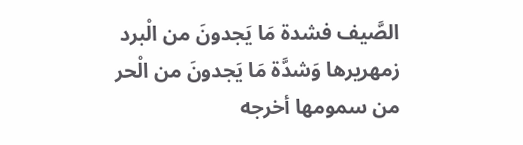الصَّيف فشدة مَا يَجدونَ من الْبرد زمهريرها وَشدَّة مَا يَجدونَ من الْحر من سمومها أخرجه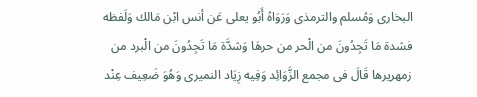البخارى وَمُسلم والترمذى وَرَوَاهُ أَبُو يعلى عَن أنس ابْن مَالك وَلَفظه فشدة مَا تَجِدُونَ من الْحر من حرهَا وَشدَّة مَا تَجِدُونَ من الْبرد من زمهريرها قَالَ فى مجمع الزَّوَائِد وَفِيه زِيَاد النميرى وَهُوَ ضَعِيف عِنْد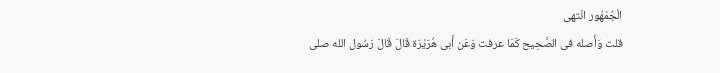الْجُمْهُور انْتهى
قلت وَأَصله فى الصَّحِيح كَمَا عرفت وَعَن أَبى هُرَيْرَة قَالَ قَالَ رَسُول الله صلى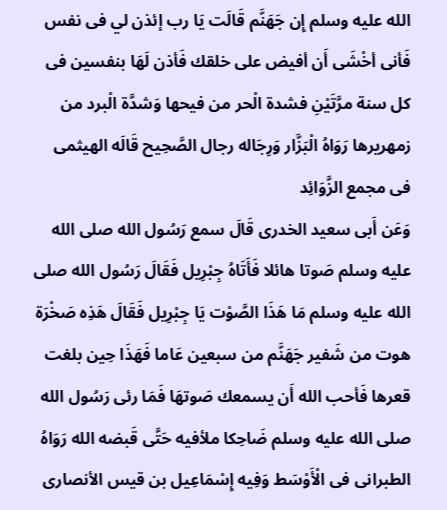الله عليه وسلم إِن جَهَنَّم قَالَت يَا رب إئذن لي فى نفس فَأنى أخْشَى أَن أفيض على خلقك فَأذن لَهَا بنفسين فى كل سنة مرَّتَيْنِ فشدة الْحر من فيحها وَشدَّة الْبرد من زمهريرها رَوَاهُ الْبَزَّار وَرِجَاله رجال الصَّحِيح قَالَه الهيثمى فى مجمع الزَّوَائِد
وَعَن أَبى سعيد الخدرى قَالَ سمع رَسُول الله صلى الله عليه وسلم صَوتا هائلا فَأَتَاهُ جِبْرِيل فَقَالَ رَسُول الله صلى الله عليه وسلم مَا هَذَا الصَّوْت يَا جِبْرِيل فَقَالَ هَذِه صَخْرَة هوت من شَفير جَهَنَّم من سبعين عَاما فَهَذَا حِين بلغت قعرها فَأحب الله أَن يسمعك صَوتهَا فَمَا رئى رَسُول الله صلى الله عليه وسلم ضَاحِكا ملأفيه حَتَّى قَبضه الله رَوَاهُ الطبرانى فى الْأَوْسَط وَفِيه إِسْمَاعِيل بن قيس الأنصارى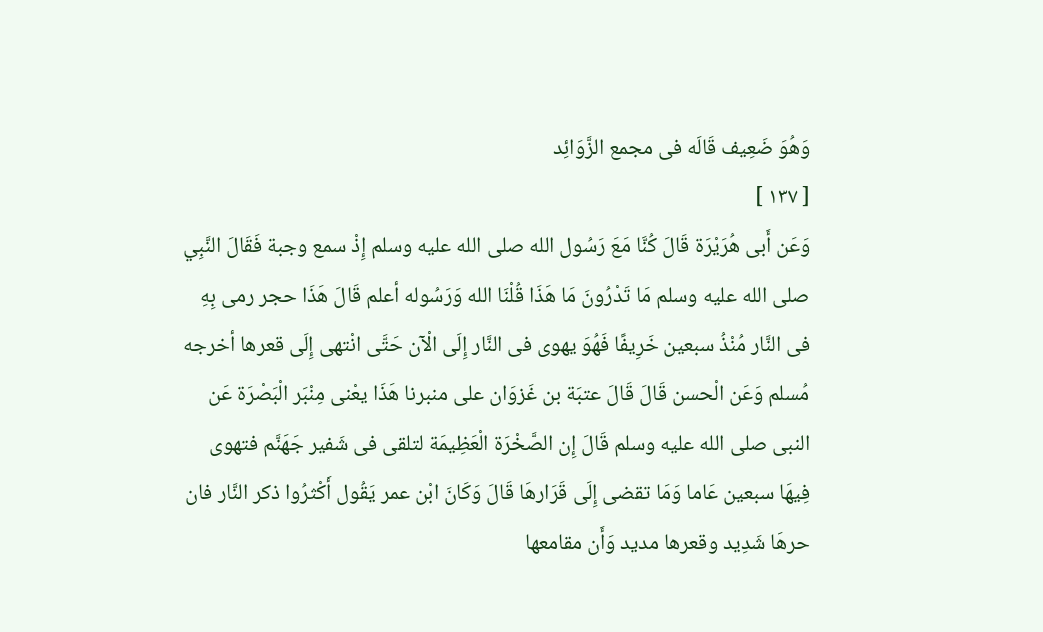وَهُوَ ضَعِيف قَالَه فى مجمع الزَّوَائِد
[ ١٣٧ ]
وَعَن أَبى هُرَيْرَة قَالَ كُنَّا مَعَ رَسُول الله صلى الله عليه وسلم إِذْ سمع وجبة فَقَالَ النَّبِي صلى الله عليه وسلم مَا تَدْرُونَ مَا هَذَا قُلْنَا الله وَرَسُوله أعلم قَالَ هَذَا حجر رمى بِهِ فى النَّار مُنْذُ سبعين خَرِيفًا فَهُوَ يهوى فى النَّار إِلَى الْآن حَتَّى انْتهى إِلَى قعرها أخرجه مُسلم وَعَن الْحسن قَالَ قَالَ عتبَة بن غَزوَان على منبرنا هَذَا يعْنى مِنْبَر الْبَصْرَة عَن النبى صلى الله عليه وسلم قَالَ إِن الصَّخْرَة الْعَظِيمَة لتلقى فى شَفير جَهَنَّم فتهوى فِيهَا سبعين عَاما وَمَا تقضى إِلَى قَرَارهَا قَالَ وَكَانَ ابْن عمر يَقُول أَكْثرُوا ذكر النَّار فان حرهَا شَدِيد وقعرها مديد وَأَن مقامعها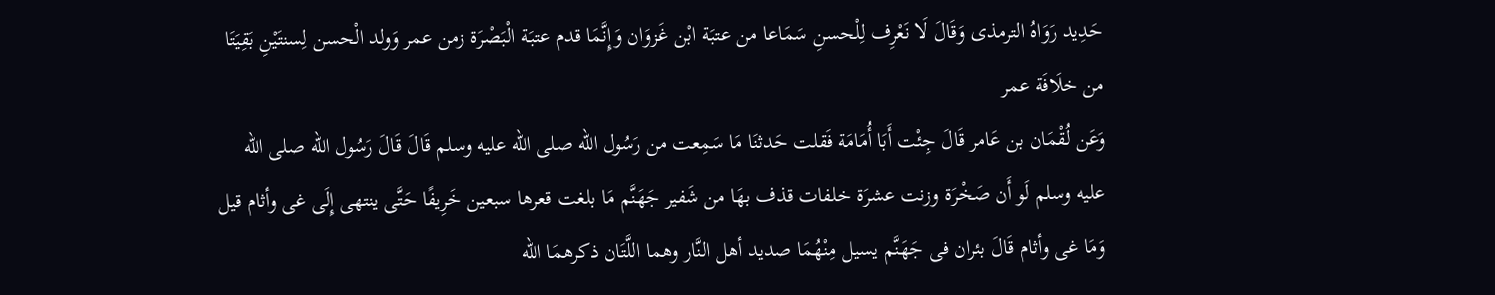حَدِيد رَوَاهُ الترمذى وَقَالَ لَا نَعْرِف لِلْحسنِ سَمَاعا من عتبَة ابْن غَزوَان وَإِنَّمَا قدم عتبَة الْبَصْرَة زمن عمر وَولد الْحسن لِسنتَيْنِ بَقِيَتَا من خلَافَة عمر
وَعَن لُقْمَان بن عَامر قَالَ جِئْت أَبَا أُمَامَة فَقلت حَدثنَا مَا سَمِعت من رَسُول الله صلى الله عليه وسلم قَالَ قَالَ رَسُول الله صلى الله عليه وسلم لَو أَن صَخْرَة وزنت عشرَة خلفات قذف بهَا من شَفير جَهَنَّم مَا بلغت قعرها سبعين خَرِيفًا حَتَّى ينتهى إِلَى غى وأثام قيل وَمَا غى وأثام قَالَ بئران فى جَهَنَّم يسيل مِنْهُمَا صديد أهل النَّار وهما اللَّتَان ذكرهمَا الله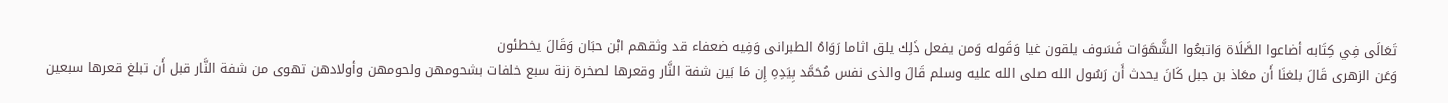تَعَالَى فِي كِتَابه أضاعوا الصَّلَاة وَاتبعُوا الشَّهَوَات فَسَوف يلقون غيا وَقَوله وَمن يفعل ذَلِك يلق اثاما رَوَاهُ الطبرانى وَفِيه ضعفاء قد وثقهم ابْن حبَان وَقَالَ يخطئون
وَعَن الزهرى قَالَ بلغنَا أَن معَاذ بن جبل كَانَ يحدث أَن رَسُول الله صلى الله عليه وسلم قَالَ والذى نفس مُحَمَّد بِيَدِهِ إِن مَا بَين شفة النَّار وقعرها لصخرة زنة سبع خلفات بشحومهن ولحومهن وأولادهن تهوى من شفة النَّار قبل أَن تبلغ قعرها سبعين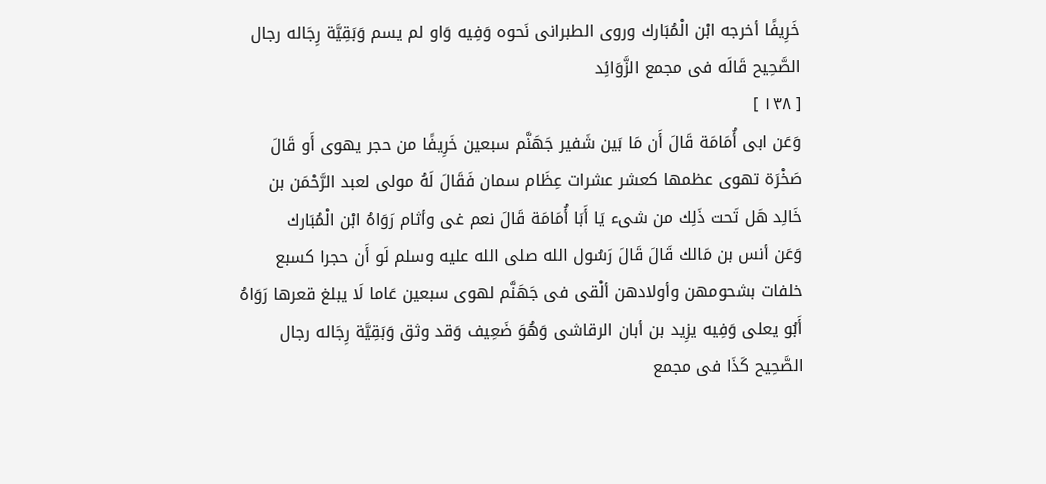خَرِيفًا أخرجه ابْن الْمُبَارك وروى الطبرانى نَحوه وَفِيه وَاو لم يسم وَبَقِيَّة رِجَاله رجال الصَّحِيح قَالَه فى مجمع الزَّوَائِد
[ ١٣٨ ]
وَعَن ابى أُمَامَة قَالَ أَن مَا بَين شَفير جَهَنَّم سبعين خَرِيفًا من حجر يهوى أَو قَالَ صَخْرَة تهوى عظمها كعشر عشرات عِظَام سمان فَقَالَ لَهُ مولى لعبد الرَّحْمَن بن خَالِد هَل تَحت ذَلِك من شىء يَا أَبَا أُمَامَة قَالَ نعم غى وأثام رَوَاهُ ابْن الْمُبَارك
وَعَن أنس بن مَالك قَالَ قَالَ رَسُول الله صلى الله عليه وسلم لَو أَن حجرا كسبع خلفات بشحومهن وأولادهن ألْقى فى جَهَنَّم لهوى سبعين عَاما لَا يبلغ قعرها رَوَاهُ أَبُو يعلى وَفِيه يزِيد بن أبان الرقاشى وَهُوَ ضَعِيف وَقد وثق وَبَقِيَّة رِجَاله رجال الصَّحِيح كَذَا فى مجمع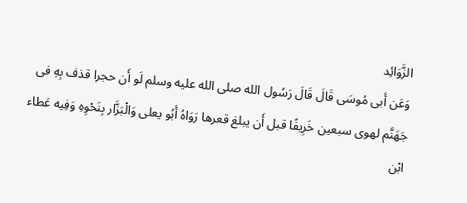الزَّوَائِد
وَعَن أَبى مُوسَى قَالَ قَالَ رَسُول الله صلى الله عليه وسلم لَو أَن حجرا قذف بِهِ فى جَهَنَّم لهوى سبعين خَرِيفًا قبل أَن يبلغ قعرها رَوَاهُ أَبُو يعلى وَالْبَزَّار بِنَحْوِهِ وَفِيه عَطاء ابْن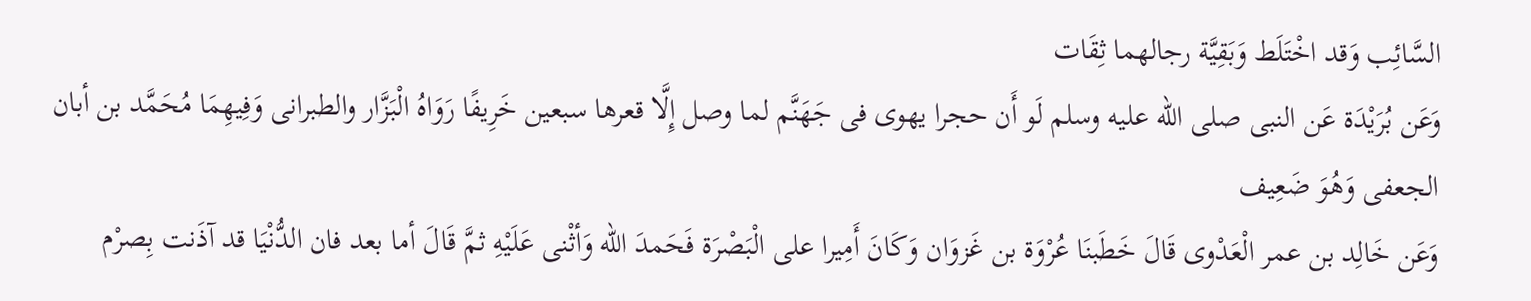السَّائِب وَقد اخْتَلَط وَبَقِيَّة رجالهما ثِقَات
وَعَن بُرَيْدَة عَن النبى صلى الله عليه وسلم لَو أَن حجرا يهوى فى جَهَنَّم لما وصل إِلَّا قعرها سبعين خَرِيفًا رَوَاهُ الْبَزَّار والطبرانى وَفِيهِمَا مُحَمَّد بن أبان الجعفى وَهُوَ ضَعِيف
وَعَن خَالِد بن عمر الْعَدْوى قَالَ خَطَبنَا عُرْوَة بن غَزوَان وَكَانَ أَمِيرا على الْبَصْرَة فَحَمدَ الله وَأثْنى عَلَيْهِ ثمَّ قَالَ أما بعد فان الدُّنْيَا قد آذَنت بِصرْم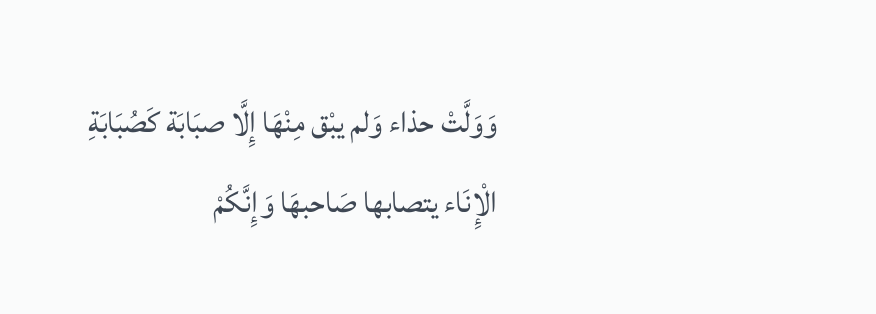وَوَلَّتْ حذاء وَلم يبْق مِنْهَا إِلَّا صبَابَة كَصُبَابَةِ الْإِنَاء يتصابها صَاحبهَا وَإِنَّكُمْ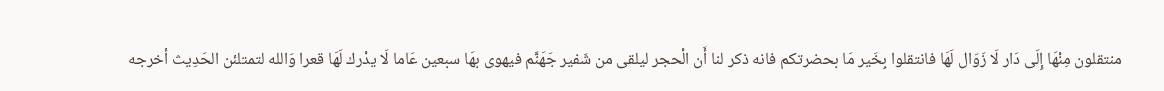منتقلون مِنْهَا إِلَى دَار لَا زَوَال لَهَا فانتقلوا بِخَير مَا بحضرتكم فانه ذكر لنا أَن الْحجر ليلقى من شَفير جَهَنَّم فيهوى بهَا سبعين عَاما لَا يدْرك لَهَا قعرا وَالله لتمتلئن الحَدِيث أخرجه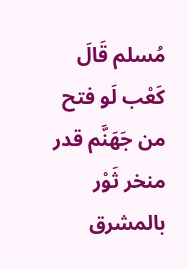مُسلم قَالَ كَعْب لَو فتح من جَهَنَّم قدر منخر ثَوْر بالمشرق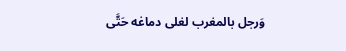وَرجل بالمغرب لغلى دماغه حَتَّى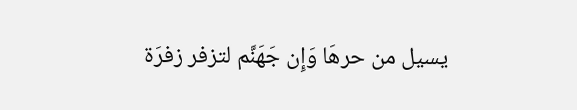يسيل من حرهَا وَإِن جَهَنَّم لتزفر زفرَة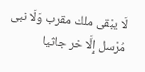لَا يبْقى ملك مقرب وَلَا نبى مُرْسل إِلَّا خر جاثيا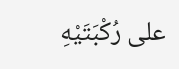على رُكْبَتَيْهِ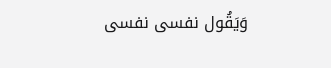وَيَقُول نفسى نفسى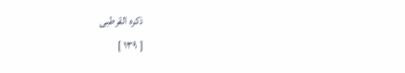ذكره القرطبى
[ ١٣٩ ]